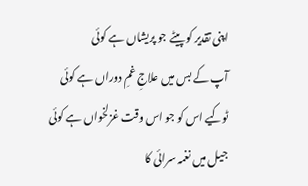اپنی تقدیر کو پیٹے جو پریشاں ہے کوئی
آپ کے بس میں علاجِ غمِ دوراں ہے کوئی
ٹوکیے اس کو جو اس وقت غزلخواں ہے کوئی
جیل میں نغمہ سرائی کا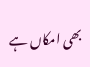بھی امکاں ہے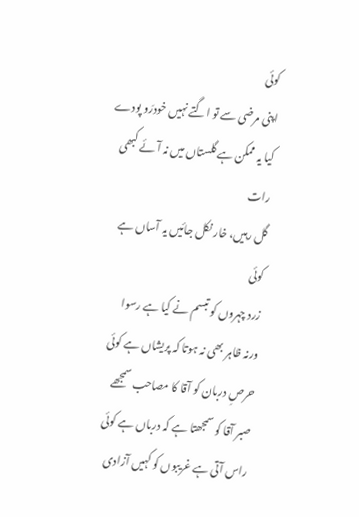کوئی
اپنی مرضی سے تو اگتے نہیں خودرَو پودے
کیا یہ ممکن ہے گلستاں میں نہ آئے کبھی رات
گل رہیں، خار نکل جائیں یہ آساں ہے کوئی
زرد چہروں کو تبسم نے کیا ہے رسوا
ورنہ ظاہر بھی نہ ہوتا کہ پریشاں ہے کوئی
حرصِ دربان کو آقا کا مصاحب سمجھے
صبر آقا کو سمجھتا ہے کہ درباں ہے کوئی
راس آتی ہے غریبوں کو کہیں آزادی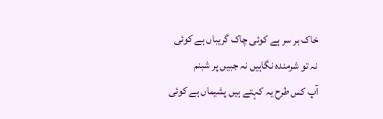خاک بر سر ہے کوئی چاک گریباں ہے کوئی
نہ تو شرمندہ نگاہیں نہ جبیں پر شبنم
آپ کس طرح یہ کہتے ہیں پشیماں ہے کوئی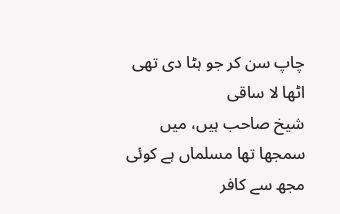چاپ سن کر جو ہٹا دی تھی اٹھا لا ساقی
شیخ صاحب ہیں، میں سمجھا تھا مسلماں ہے کوئی
مجھ سے کافر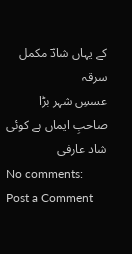کے یہاں شادؔ مکمل سرقہ
عسسِ شہر بڑا صاحبِ ایماں ہے کوئی
شاد عارفی
No comments:
Post a Comment